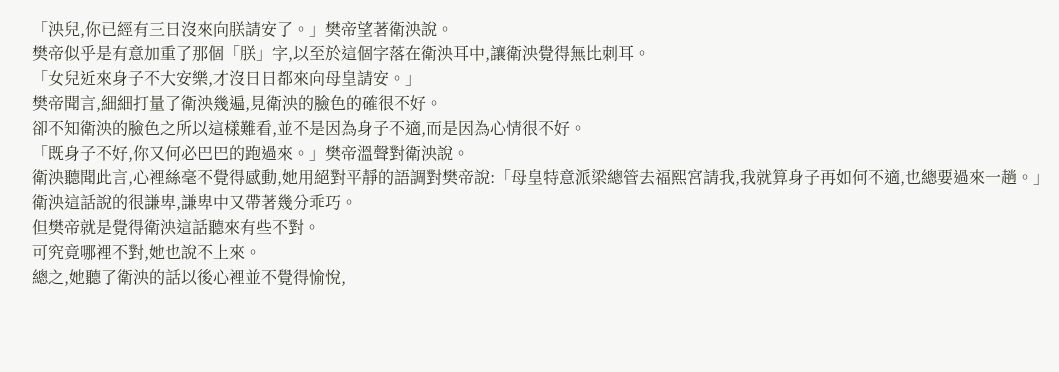「泱兒,你已經有三日沒來向朕請安了。」樊帝望著衛泱說。
樊帝似乎是有意加重了那個「朕」字,以至於這個字落在衛泱耳中,讓衛泱覺得無比刺耳。
「女兒近來身子不大安樂,才沒日日都來向母皇請安。」
樊帝聞言,細細打量了衛泱幾遍,見衛泱的臉色的確很不好。
卻不知衛泱的臉色之所以這樣難看,並不是因為身子不適,而是因為心情很不好。
「既身子不好,你又何必巴巴的跑過來。」樊帝溫聲對衛泱說。
衛泱聽聞此言,心裡絲毫不覺得感動,她用絕對平靜的語調對樊帝說:「母皇特意派梁總管去福熙宮請我,我就算身子再如何不適,也總要過來一趟。」
衛泱這話說的很謙卑,謙卑中又帶著幾分乖巧。
但樊帝就是覺得衛泱這話聽來有些不對。
可究竟哪裡不對,她也說不上來。
總之,她聽了衛泱的話以後心裡並不覺得愉悅,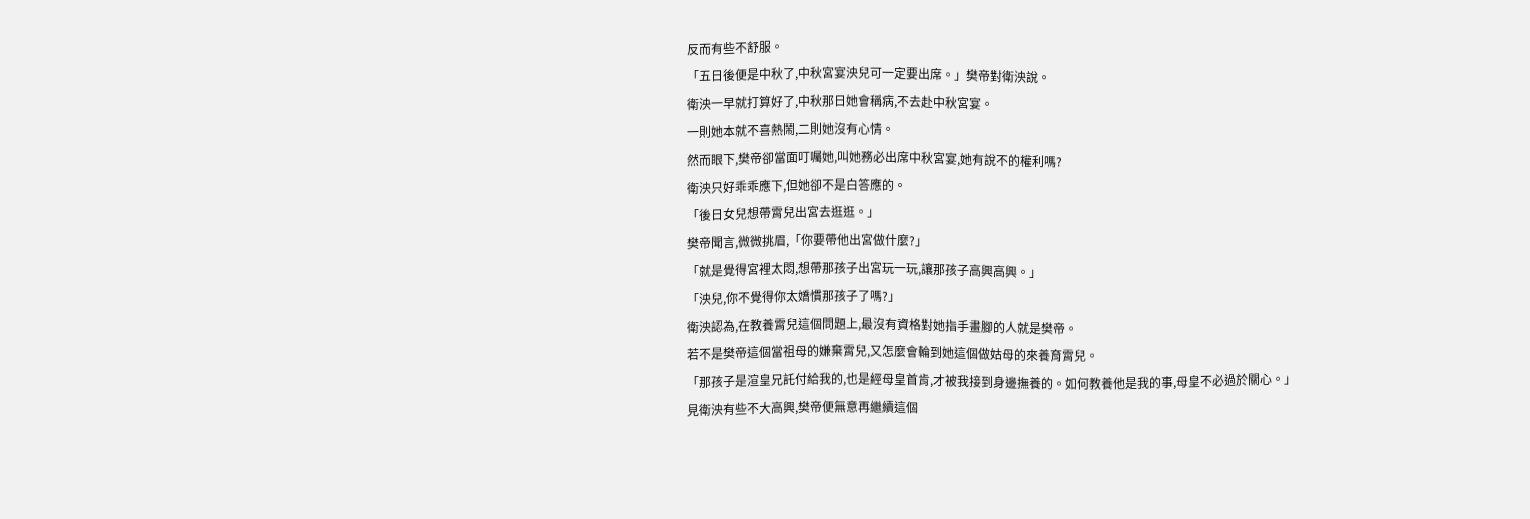反而有些不舒服。
「五日後便是中秋了,中秋宮宴泱兒可一定要出席。」樊帝對衛泱說。
衛泱一早就打算好了,中秋那日她會稱病,不去赴中秋宮宴。
一則她本就不喜熱鬧,二則她沒有心情。
然而眼下,樊帝卻當面叮囑她,叫她務必出席中秋宮宴,她有說不的權利嗎?
衛泱只好乖乖應下,但她卻不是白答應的。
「後日女兒想帶霄兒出宮去逛逛。」
樊帝聞言,微微挑眉,「你要帶他出宮做什麼?」
「就是覺得宮裡太悶,想帶那孩子出宮玩一玩,讓那孩子高興高興。」
「泱兒,你不覺得你太嬌慣那孩子了嗎?」
衛泱認為,在教養霄兒這個問題上,最沒有資格對她指手畫腳的人就是樊帝。
若不是樊帝這個當祖母的嫌棄霄兒,又怎麼會輪到她這個做姑母的來養育霄兒。
「那孩子是渲皇兄託付給我的,也是經母皇首肯,才被我接到身邊撫養的。如何教養他是我的事,母皇不必過於關心。」
見衛泱有些不大高興,樊帝便無意再繼續這個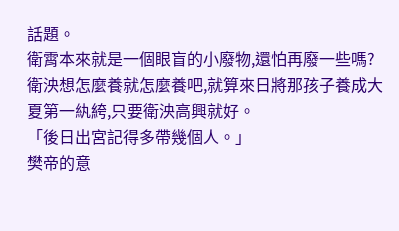話題。
衛霄本來就是一個眼盲的小廢物,還怕再廢一些嗎?
衛泱想怎麼養就怎麼養吧,就算來日將那孩子養成大夏第一紈絝,只要衛泱高興就好。
「後日出宮記得多帶幾個人。」
樊帝的意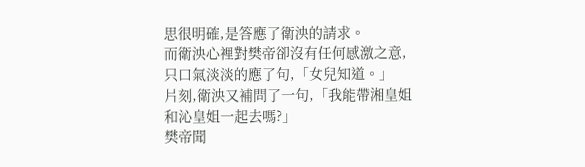思很明確,是答應了衛泱的請求。
而衛泱心裡對樊帝卻沒有任何感激之意,只口氣淡淡的應了句,「女兒知道。」
片刻,衛泱又補問了一句,「我能帶湘皇姐和沁皇姐一起去嗎?」
樊帝聞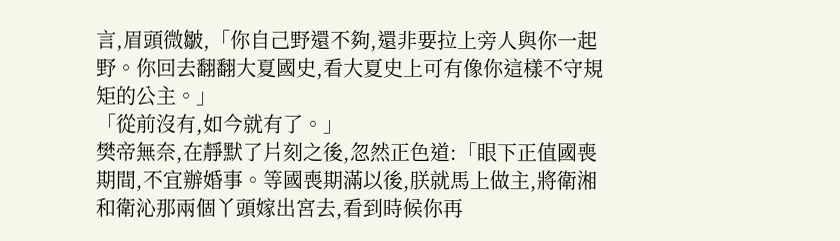言,眉頭微皺,「你自己野還不夠,還非要拉上旁人與你一起野。你回去翻翻大夏國史,看大夏史上可有像你這樣不守規矩的公主。」
「從前沒有,如今就有了。」
樊帝無奈,在靜默了片刻之後,忽然正色道:「眼下正值國喪期間,不宜辦婚事。等國喪期滿以後,朕就馬上做主,將衛湘和衛沁那兩個丫頭嫁出宮去,看到時候你再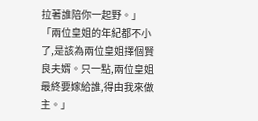拉著誰陪你一起野。」
「兩位皇姐的年紀都不小了,是該為兩位皇姐擇個賢良夫婿。只一點,兩位皇姐最終要嫁給誰,得由我來做主。」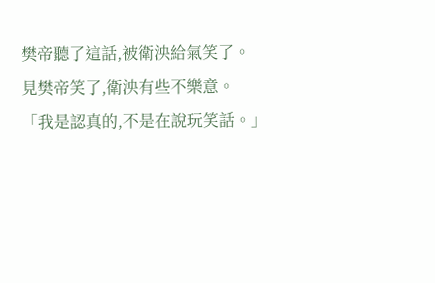樊帝聽了這話,被衛泱給氣笑了。
見樊帝笑了,衛泱有些不樂意。
「我是認真的,不是在說玩笑話。」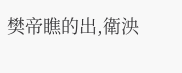樊帝瞧的出,衛泱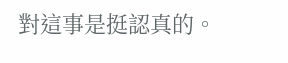對這事是挺認真的。